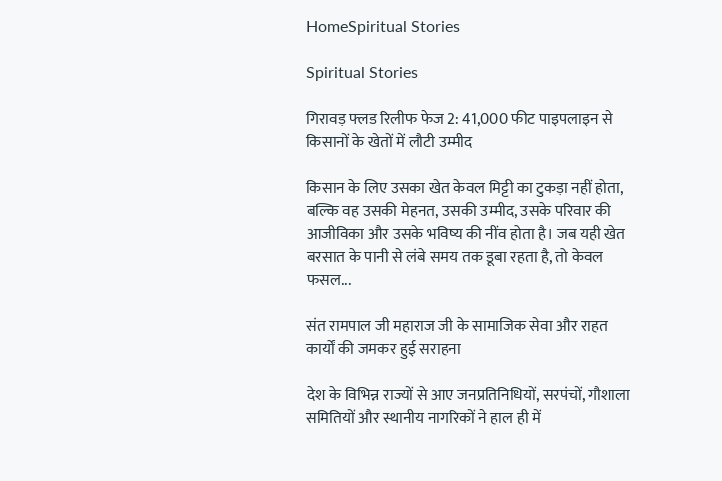HomeSpiritual Stories

Spiritual Stories

गिरावड़ फ्लड रिलीफ फेज 2: 41,000 फीट पाइपलाइन से किसानों के खेतों में लौटी उम्मीद

किसान के लिए उसका खेत केवल मिट्टी का टुकड़ा नहीं होता, बल्कि वह उसकी मेहनत, उसकी उम्मीद, उसके परिवार की आजीविका और उसके भविष्य की नींव होता है। जब यही खेत बरसात के पानी से लंबे समय तक डूबा रहता है, तो केवल फसल...

संत रामपाल जी महाराज जी के सामाजिक सेवा और राहत कार्यों की जमकर हुई सराहना

देश के विभिन्न राज्यों से आए जनप्रतिनिधियों, सरपंचों, गौशाला समितियों और स्थानीय नागरिकों ने हाल ही में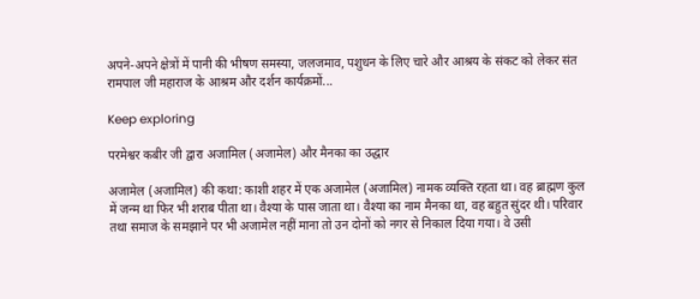अपने-अपने क्षेत्रों में पानी की भीषण समस्या, जलजमाव, पशुधन के लिए चारे और आश्रय के संकट को लेकर संत रामपाल जी महाराज के आश्रम और दर्शन कार्यक्रमों...

Keep exploring

परमेश्वर कबीर जी द्वारा अजामिल (अजामेल) और मैनका का उद्धार

अजामेल (अजामिल) की कथा: काशी शहर में एक अजामेल (अजामिल) नामक व्यक्ति रहता था। वह ब्राह्मण कुल में जन्म था फिर भी शराब पीता था। वैश्या के पास जाता था। वैश्या का नाम मैनका था, वह बहुत सुंदर थी। परिवार तथा समाज के समझाने पर भी अजामेल नहीं माना तो उन दोनों को नगर से निकाल दिया गया। वे उसी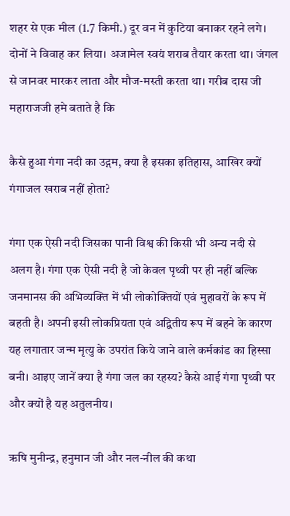शहर से एक मील (1.7 किमी.) दूर वन में कुटिया बनाकर रहने लगे। दोनों ने विवाह कर लिया। अजामेल स्वयं शराब तैयार करता था। जंगल से जानवर मारकर लाता और मौज-मस्ती करता था। गरीब दास जी महाराजजी हमे बताते है कि

कैसे हुआ गंगा नदी का उद्गम, क्या है इसका इतिहास, आखिर क्यों गंगाजल खराब नहीं होता?

गंगा एक ऐसी नदी जिसका पानी विश्व की किसी भी अन्य नदी से अलग है। गंगा एक ऐसी नदी है जो केवल पृथ्वी पर ही नहीं बल्कि जनमानस की अभिव्यक्ति में भी लोकोक्तियों एवं मुहावरों के रूप में बहती है। अपनी इसी लोकप्रियता एवं अद्वितीय रूप में बहने के कारण यह लगातार जन्म मृत्यु के उपरांत किये जाने वाले कर्मकांड का हिस्सा बनी। आइए जानें क्या है गंगा जल का रहस्य? कैसे आई गंगा पृथ्वी पर और क्यों है यह अतुलनीय।

ऋषि मुनीन्द्र, हनुमान जी और नल-नील की कथा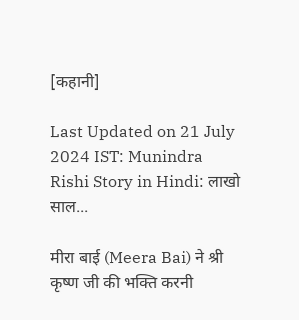[कहानी]

Last Updated on 21 July 2024 IST: Munindra Rishi Story in Hindi: लाखो साल...

मीरा बाई (Meera Bai) ने श्री कृष्ण जी की भक्ति करनी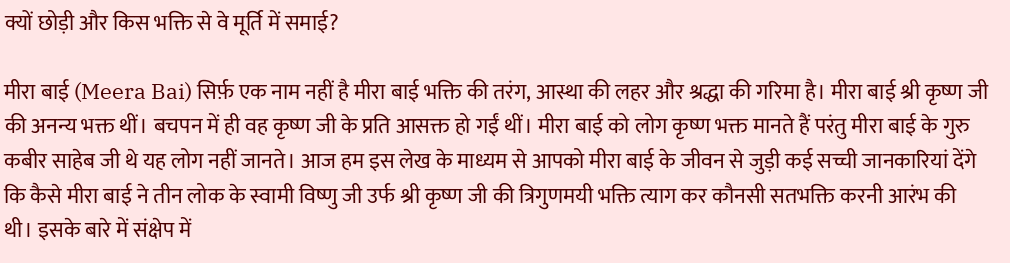क्यों छोड़ी और किस भक्ति से वे मूर्ति में समाई?

मीरा बाई (Meera Bai) सिर्फ़ एक नाम नहीं है मीरा बाई भक्ति की तरंग, आस्था की लहर और श्रद्धा की गरिमा है। मीरा बाई श्री कृष्ण जी की अनन्य भक्त थीं। बचपन में ही वह कृष्ण जी के प्रति आसक्त हो गईं थीं। मीरा बाई को लोग कृष्ण भक्त मानते हैं परंतु मीरा बाई के गुरु कबीर साहेब जी थे यह लोग नहीं जानते। आज हम इस लेख के माध्यम से आपको मीरा बाई के जीवन से जुड़ी कई सच्ची जानकारियां देंगे कि कैसे मीरा बाई ने तीन लोक के स्वामी विष्णु जी उर्फ श्री कृष्ण जी की त्रिगुणमयी भक्ति त्याग कर कौनसी सतभक्ति करनी आरंभ की थी। इसके बारे में संक्षेप में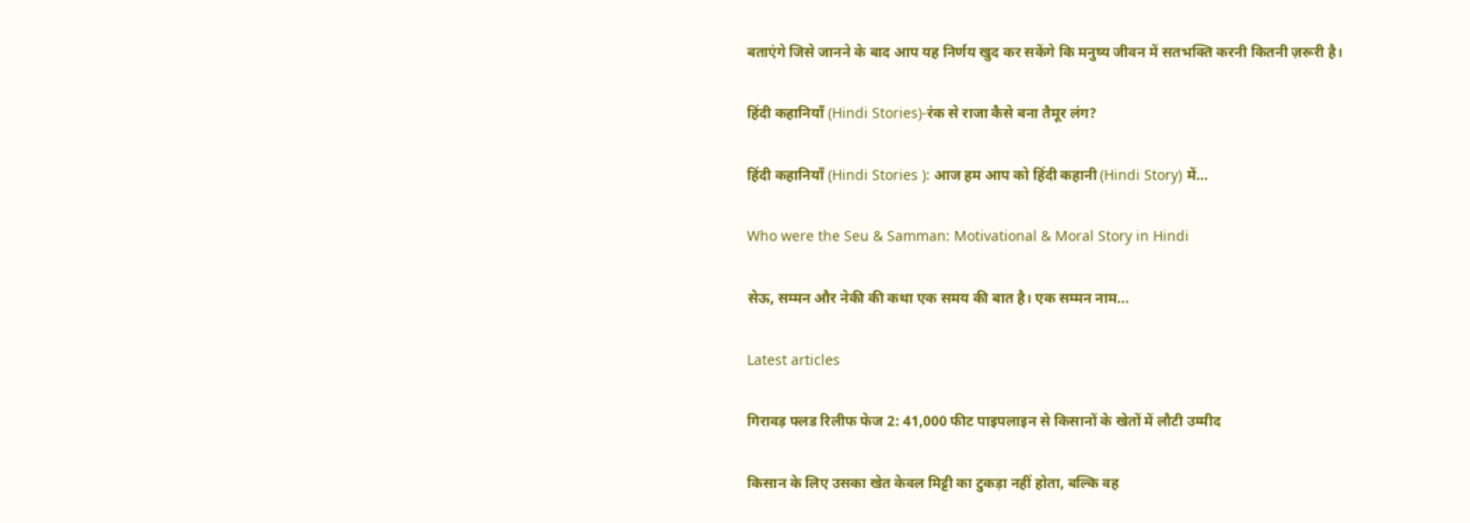बताएंगे जिसे जानने के बाद आप यह निर्णय खुद कर सकेंगे कि मनुष्य जीवन में सतभक्ति करनी कितनी ज़रूरी है।

हिंदी कहानियाँ (Hindi Stories)-रंक से राजा कैसे बना तैमूर लंग?

हिंदी कहानियाँ (Hindi Stories ): आज हम आप को हिंदी कहानी (Hindi Story) में...

Who were the Seu & Samman: Motivational & Moral Story in Hindi

सेऊ, सम्मन और नेकी की कथा एक समय की बात है। एक सम्मन नाम...

Latest articles

गिरावड़ फ्लड रिलीफ फेज 2: 41,000 फीट पाइपलाइन से किसानों के खेतों में लौटी उम्मीद

किसान के लिए उसका खेत केवल मिट्टी का टुकड़ा नहीं होता, बल्कि वह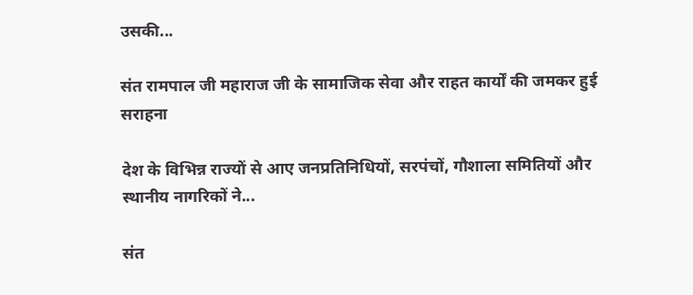उसकी...

संत रामपाल जी महाराज जी के सामाजिक सेवा और राहत कार्यों की जमकर हुई सराहना

देश के विभिन्न राज्यों से आए जनप्रतिनिधियों, सरपंचों, गौशाला समितियों और स्थानीय नागरिकों ने...

संत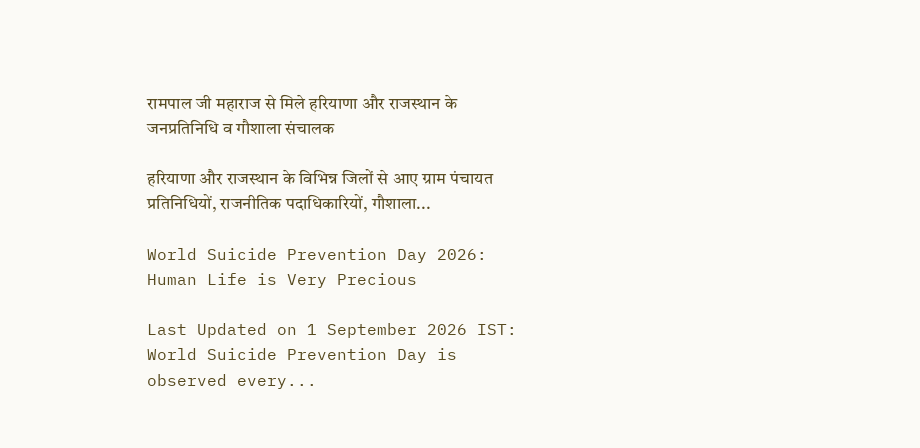रामपाल जी महाराज से मिले हरियाणा और राजस्थान के जनप्रतिनिधि व गौशाला संचालक

हरियाणा और राजस्थान के विभिन्न जिलों से आए ग्राम पंचायत प्रतिनिधियों, राजनीतिक पदाधिकारियों, गौशाला...

World Suicide Prevention Day 2026: Human Life is Very Precious

Last Updated on 1 September 2026 IST: World Suicide Prevention Day is observed every...